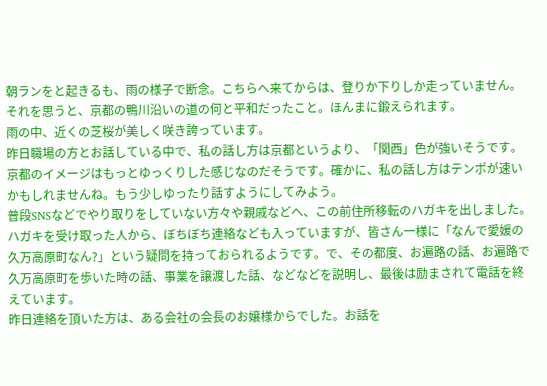朝ランをと起きるも、雨の様子で断念。こちらへ来てからは、登りか下りしか走っていません。それを思うと、京都の鴨川沿いの道の何と平和だったこと。ほんまに鍛えられます。
雨の中、近くの芝桜が美しく咲き誇っています。
昨日職場の方とお話している中で、私の話し方は京都というより、「関西」色が強いそうです。京都のイメージはもっとゆっくりした感じなのだそうです。確かに、私の話し方はテンポが速いかもしれませんね。もう少しゆったり話すようにしてみよう。
普段SNSなどでやり取りをしていない方々や親戚などへ、この前住所移転のハガキを出しました。
ハガキを受け取った人から、ぼちぼち連絡なども入っていますが、皆さん一様に「なんで愛媛の久万高原町なん?」という疑問を持っておられるようです。で、その都度、お遍路の話、お遍路で久万高原町を歩いた時の話、事業を譲渡した話、などなどを説明し、最後は励まされて電話を終えています。
昨日連絡を頂いた方は、ある会社の会長のお嬢様からでした。お話を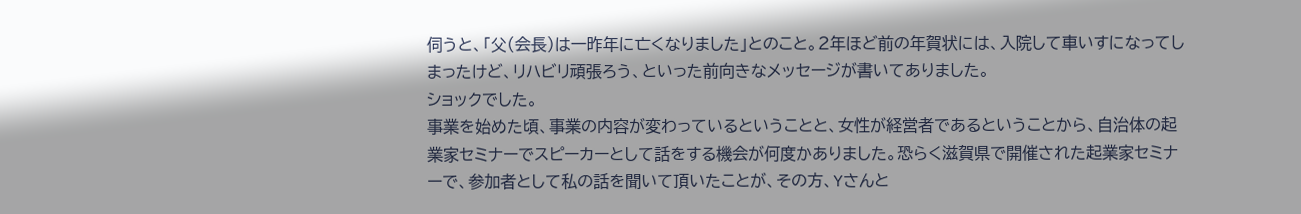伺うと、「父(会長)は一昨年に亡くなりました」とのこと。2年ほど前の年賀状には、入院して車いすになってしまったけど、リハビリ頑張ろう、といった前向きなメッセージが書いてありました。
ショックでした。
事業を始めた頃、事業の内容が変わっているということと、女性が経営者であるということから、自治体の起業家セミナーでスピーカーとして話をする機会が何度かありました。恐らく滋賀県で開催された起業家セミナーで、参加者として私の話を聞いて頂いたことが、その方、Yさんと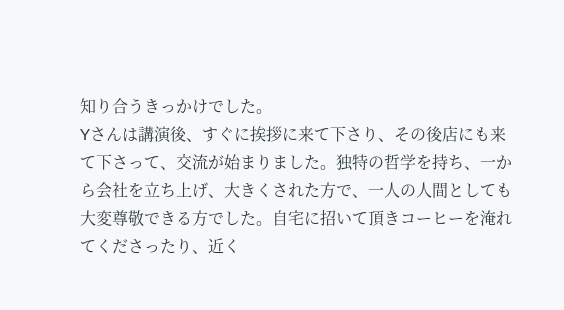知り合うきっかけでした。
Yさんは講演後、すぐに挨拶に来て下さり、その後店にも来て下さって、交流が始まりました。独特の哲学を持ち、一から会社を立ち上げ、大きくされた方で、一人の人間としても大変尊敬できる方でした。自宅に招いて頂きコーヒーを淹れてくださったり、近く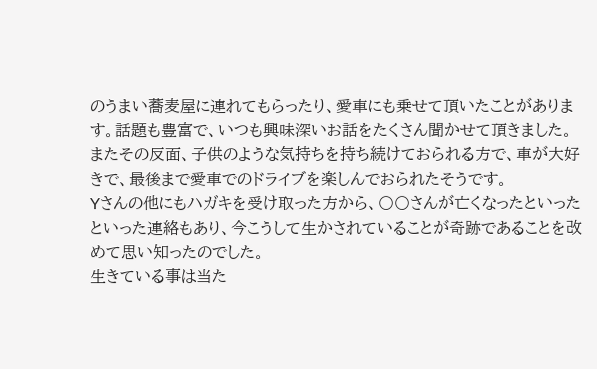のうまい蕎麦屋に連れてもらったり、愛車にも乗せて頂いたことがあります。話題も豊富で、いつも興味深いお話をたくさん聞かせて頂きました。
またその反面、子供のような気持ちを持ち続けておられる方で、車が大好きで、最後まで愛車でのドライブを楽しんでおられたそうです。
Yさんの他にもハガキを受け取った方から、〇〇さんが亡くなったといったといった連絡もあり、今こうして生かされていることが奇跡であることを改めて思い知ったのでした。
生きている事は当た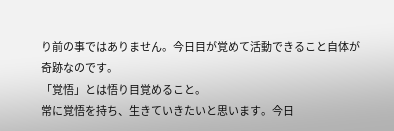り前の事ではありません。今日目が覚めて活動できること自体が奇跡なのです。
「覚悟」とは悟り目覚めること。
常に覚悟を持ち、生きていきたいと思います。今日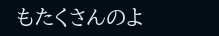もたくさんのよ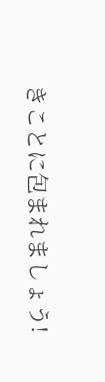きことに包まれましょう!